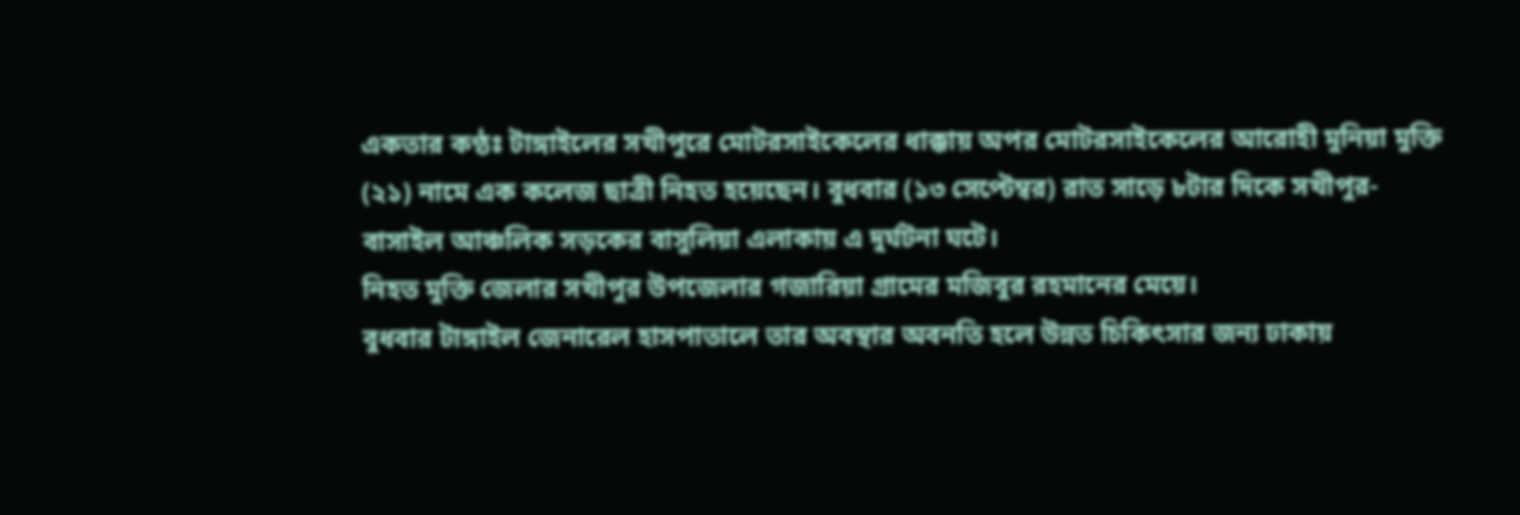একতার কণ্ঠঃ টাঙ্গাইলের সখীপুরে মোটরসাইকেলের ধাক্কায় অপর মোটরসাইকেলের আরোহী মুনিয়া মুক্তি (২১) নামে এক কলেজ ছাত্রী নিহত হয়েছেন। বুধবার (১৩ সেপ্টেম্বর) রাত সাড়ে ৮টার দিকে সখীপুর-বাসাইল আঞ্চলিক সড়কের বাসুলিয়া এলাকায় এ দুর্ঘটনা ঘটে।
নিহত মুক্তি জেলার সখীপুর উপজেলার গজারিয়া গ্রামের মজিবুর রহমানের মেয়ে।
বুধবার টাঙ্গাইল জেনারেল হাসপাতালে তার অবস্থার অবনতি হলে উন্নত চিকিৎসার জন্য ঢাকায়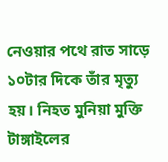নেওয়ার পথে রাত সাড়ে ১০টার দিকে তাঁর মৃত্যু হয়। নিহত মুনিয়া মুক্তি টাঙ্গাইলের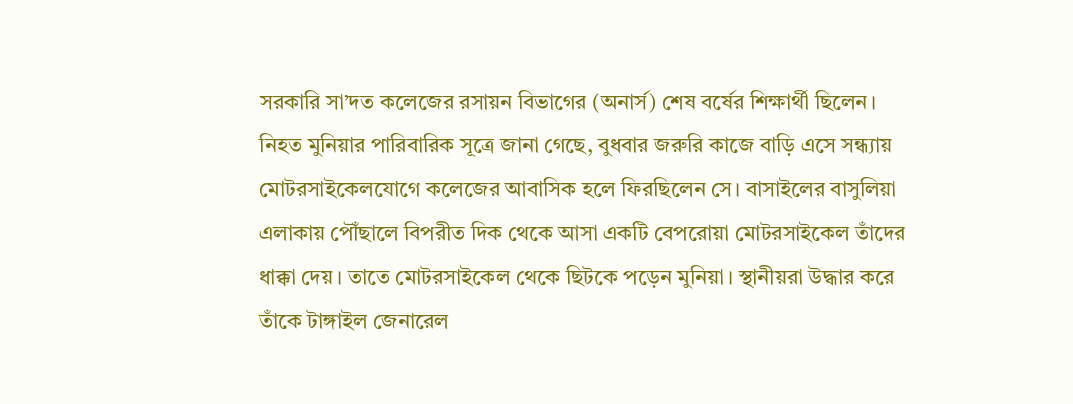সরকারি সা’দত কলেজের রসায়ন বিভাগের (অনার্স) শেষ বর্ষের শিক্ষার্থী ছিলেন।
নিহত মুনিয়ার পারিবারিক সূত্রে জানা গেছে, বুধবার জরুরি কাজে বাড়ি এসে সন্ধ্যায় মোটরসাইকেলযোগে কলেজের আবাসিক হলে ফিরছিলেন সে। বাসাইলের বাসুলিয়া এলাকায় পৌঁছালে বিপরীত দিক থেকে আসা একটি বেপরোয়া মোটরসাইকেল তাঁদের ধাক্কা দেয়। তাতে মোটরসাইকেল থেকে ছিটকে পড়েন মুনিয়া। স্থানীয়রা উদ্ধার করে তাঁকে টাঙ্গাইল জেনারেল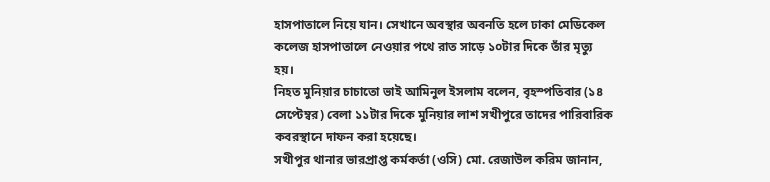হাসপাতালে নিয়ে যান। সেখানে অবস্থার অবনতি হলে ঢাকা মেডিকেল কলেজ হাসপাতালে নেওয়ার পথে রাত সাড়ে ১০টার দিকে তাঁর মৃত্যু হয়।
নিহত মুনিয়ার চাচাতো ভাই আমিনুল ইসলাম বলেন, বৃহস্পতিবার (১৪ সেপ্টেম্বর) বেলা ১১টার দিকে মুনিয়ার লাশ সখীপুরে তাদের পারিবারিক কবরস্থানে দাফন করা হয়েছে।
সখীপুর থানার ভারপ্রাপ্ত কর্মকর্তা (ওসি) মো. রেজাউল করিম জানান,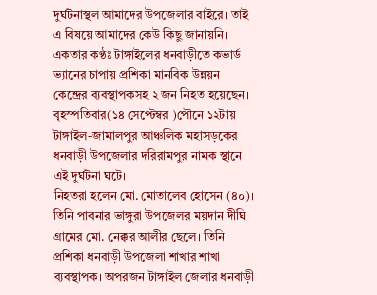দুর্ঘটনাস্থল আমাদের উপজেলার বাইরে। তাই এ বিষয়ে আমাদের কেউ কিছু জানায়নি।
একতার কণ্ঠঃ টাঙ্গাইলের ধনবাড়ীতে কভার্ড ভ্যানের চাপায় প্রশিকা মানবিক উন্নয়ন কেন্দ্রের ব্যবস্থাপকসহ ২ জন নিহত হয়েছেন। বৃহস্পতিবার(১৪ সেপ্টেম্বর )পৌনে ১২টায় টাঙ্গাইল-জামালপুর আঞ্চলিক মহাসড়কের ধনবাড়ী উপজেলার দরিরামপুর নামক স্থানে এই দুর্ঘটনা ঘটে।
নিহতরা হলেন মো. মোতালেব হোসেন (৪০)। তিনি পাবনার ভাঙ্গুরা উপজেলর ময়দান দীঘি গ্রামের মো. নেক্কর আলীর ছেলে। তিনি প্রশিকা ধনবাড়ী উপজেলা শাখার শাখা ব্যবস্থাপক। অপরজন টাঙ্গাইল জেলার ধনবাড়ী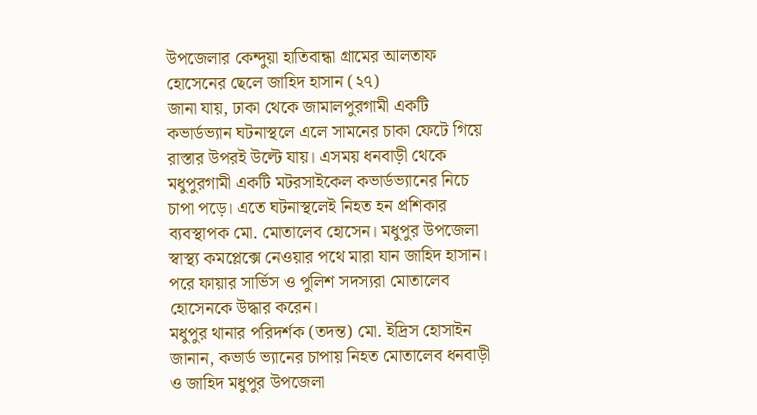উপজেলার কেন্দুয়া হাতিবান্ধা গ্রামের আলতাফ হোসেনের ছেলে জাহিদ হাসান (২৭)
জানা যায়, ঢাকা থেকে জামালপুরগামী একটি কভার্ডভ্যান ঘটনাস্থলে এলে সামনের চাকা ফেটে গিয়ে রাস্তার উপরই উল্টে যায়। এসময় ধনবাড়ী থেকে মধুপুরগামী একটি মটরসাইকেল কভার্ডভ্যানের নিচে চাপা পড়ে। এতে ঘটনাস্থলেই নিহত হন প্রশিকার ব্যবস্থাপক মো. মোতালেব হোসেন। মধুপুর উপজেলা স্বাস্থ্য কমপ্লেক্সে নেওয়ার পথে মারা যান জাহিদ হাসান। পরে ফায়ার সার্ভিস ও পুলিশ সদস্যরা মোতালেব হোসেনকে উদ্ধার করেন।
মধুপুর থানার পরিদর্শক (তদন্ত) মো. ইদ্রিস হোসাইন জানান, কভার্ড ভ্যানের চাপায় নিহত মোতালেব ধনবাড়ী ও জাহিদ মধুপুর উপজেলা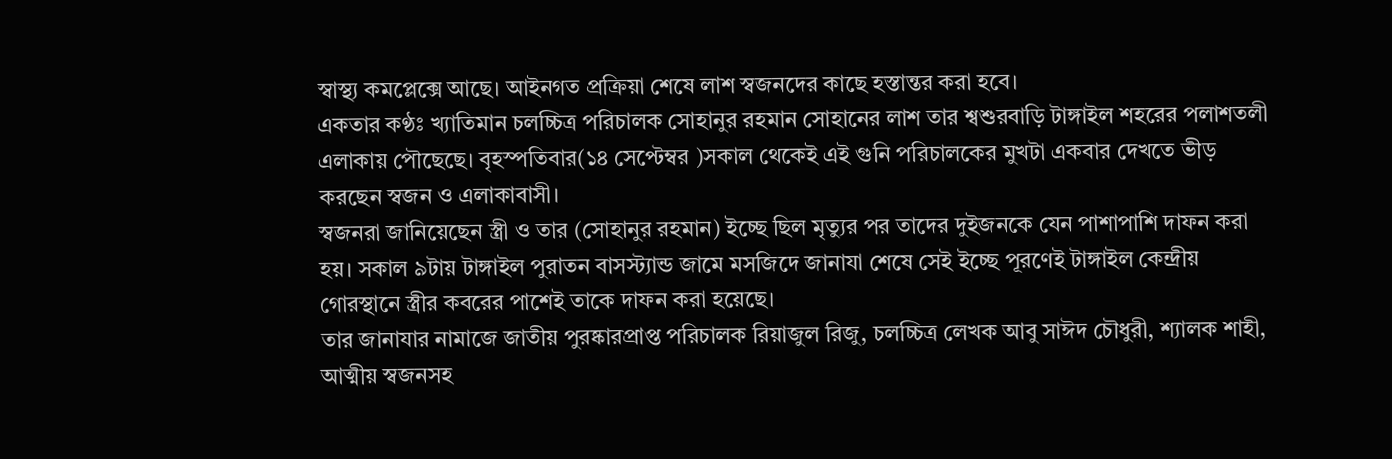স্বাস্থ্য কমপ্লেক্সে আছে। আইনগত প্রক্রিয়া শেষে লাশ স্বজনদের কাছে হস্তান্তর করা হবে।
একতার কণ্ঠঃ খ্যাতিমান চলচ্চিত্র পরিচালক সোহানুর রহমান সোহানের লাশ তার শ্বশুরবাড়ি টাঙ্গাইল শহরের পলাশতলী এলাকায় পৌছেছে। বৃহস্পতিবার(১৪ সেপ্টেম্বর )সকাল থেকেই এই গুনি পরিচালকের মুখটা একবার দেখতে ভীড় করছেন স্বজন ও এলাকাবাসী।
স্বজনরা জানিয়েছেন স্ত্রী ও তার (সোহানুর রহমান) ইচ্ছে ছিল মৃত্যুর পর তাদের দুইজনকে যেন পাশাপাশি দাফন করা হয়। সকাল ৯টায় টাঙ্গাইল পুরাতন বাসস্ট্যান্ড জামে মসজিদে জানাযা শেষে সেই ইচ্ছে পূরণেই টাঙ্গাইল কেন্দ্রীয় গোরস্থানে স্ত্রীর কবরের পাশেই তাকে দাফন করা হয়েছে।
তার জানাযার নামাজে জাতীয় পুরষ্কারপ্রাপ্ত পরিচালক রিয়াজুল রিজু, চলচ্চিত্র লেখক আবু সাঈদ চৌধুরী, শ্যালক শাহী, আত্মীয় স্বজনসহ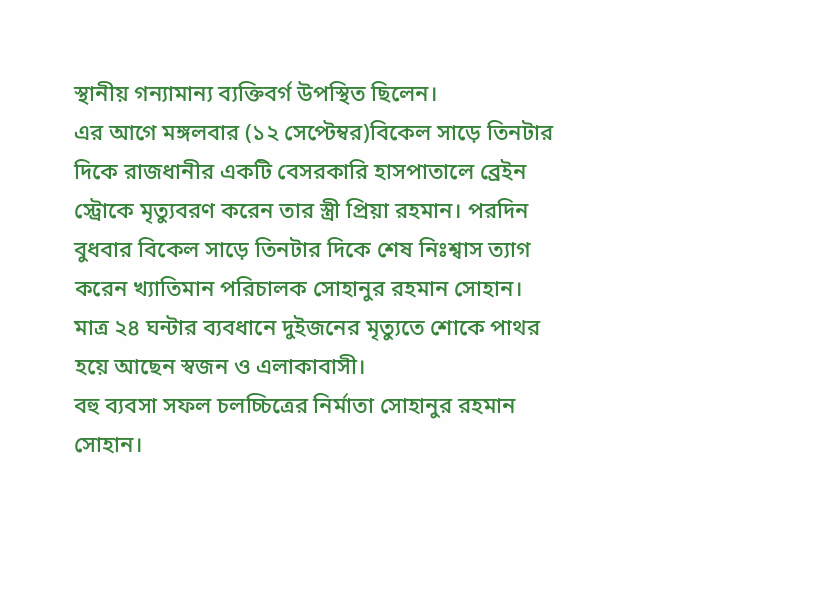স্থানীয় গন্যামান্য ব্যক্তিবর্গ উপস্থিত ছিলেন।
এর আগে মঙ্গলবার (১২ সেপ্টেম্বর)বিকেল সাড়ে তিনটার দিকে রাজধানীর একটি বেসরকারি হাসপাতালে ব্রেইন স্ট্রোকে মৃত্যুবরণ করেন তার স্ত্রী প্রিয়া রহমান। পরদিন বুধবার বিকেল সাড়ে তিনটার দিকে শেষ নিঃশ্বাস ত্যাগ করেন খ্যাতিমান পরিচালক সোহানুর রহমান সোহান।
মাত্র ২৪ ঘন্টার ব্যবধানে দুইজনের মৃত্যুতে শোকে পাথর হয়ে আছেন স্বজন ও এলাকাবাসী।
বহু ব্যবসা সফল চলচ্চিত্রের নির্মাতা সোহানুর রহমান সোহান।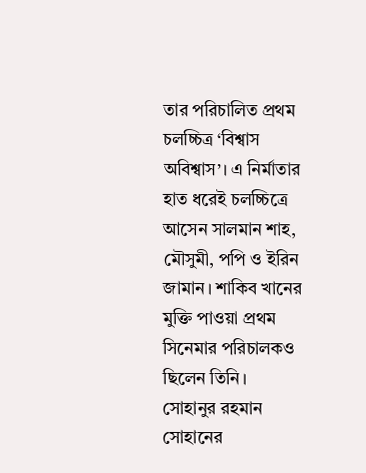তার পরিচালিত প্রথম চলচ্চিত্র ‘বিশ্বাস অবিশ্বাস’। এ নির্মাতার হাত ধরেই চলচ্চিত্রে আসেন সালমান শাহ, মৌসুমী, পপি ও ইরিন জামান। শাকিব খানের মুক্তি পাওয়া প্রথম সিনেমার পরিচালকও ছিলেন তিনি।
সোহানুর রহমান সোহানের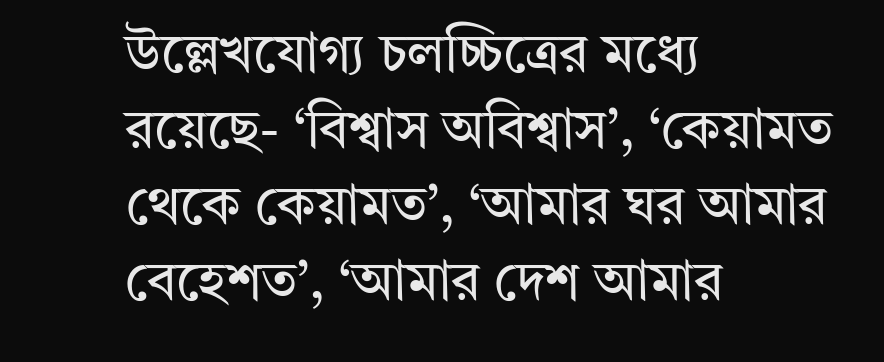উল্লেখযোগ্য চলচ্চিত্রের মধ্যে রয়েছে- ‘বিশ্বাস অবিশ্বাস’, ‘কেয়ামত থেকে কেয়ামত’, ‘আমার ঘর আমার বেহেশত’, ‘আমার দেশ আমার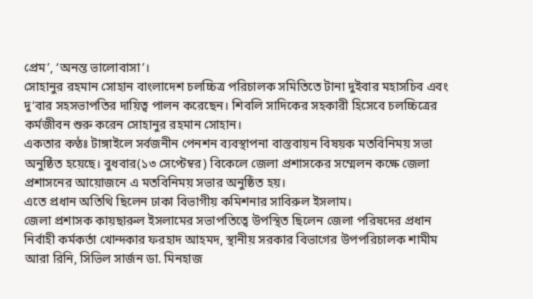প্রেম’, ‘অনন্ত ভালোবাসা’।
সোহানুর রহমান সোহান বাংলাদেশ চলচ্চিত্র পরিচালক সমিতিতে টানা দুইবার মহাসচিব এবং দু‘বার সহসভাপতির দায়িত্ব পালন করেছেন। শিবলি সাদিকের সহকারী হিসেবে চলচ্চিত্রের কর্মজীবন শুরু করেন সোহানুর রহমান সোহান।
একতার কণ্ঠঃ টাঙ্গাইলে সর্বজনীন পেনশন ব্যবস্থাপনা বাস্তবায়ন বিষয়ক মতবিনিময় সভা অনুষ্ঠিত হয়েছে। বুধবার(১৩ সেপ্টেম্বর) বিকেলে জেলা প্রশাসকের সম্মেলন কক্ষে জেলা প্রশাসনের আয়োজনে এ মতবিনিময় সভার অনুষ্ঠিত হয়।
এতে প্রধান অতিথি ছিলেন ঢাকা বিভাগীয় কমিশনার সাবিরুল ইসলাম।
জেলা প্রশাসক কায়ছারুল ইসলামের সভাপতিত্বে উপস্থিত ছিলেন জেলা পরিষদের প্রধান নির্বাহী কর্মকর্তা খোন্দকার ফরহাদ আহমদ, স্থানীয় সরকার বিভাগের উপপরিচালক শামীম আরা রিনি, সিভিল সার্জন ডা. মিনহাজ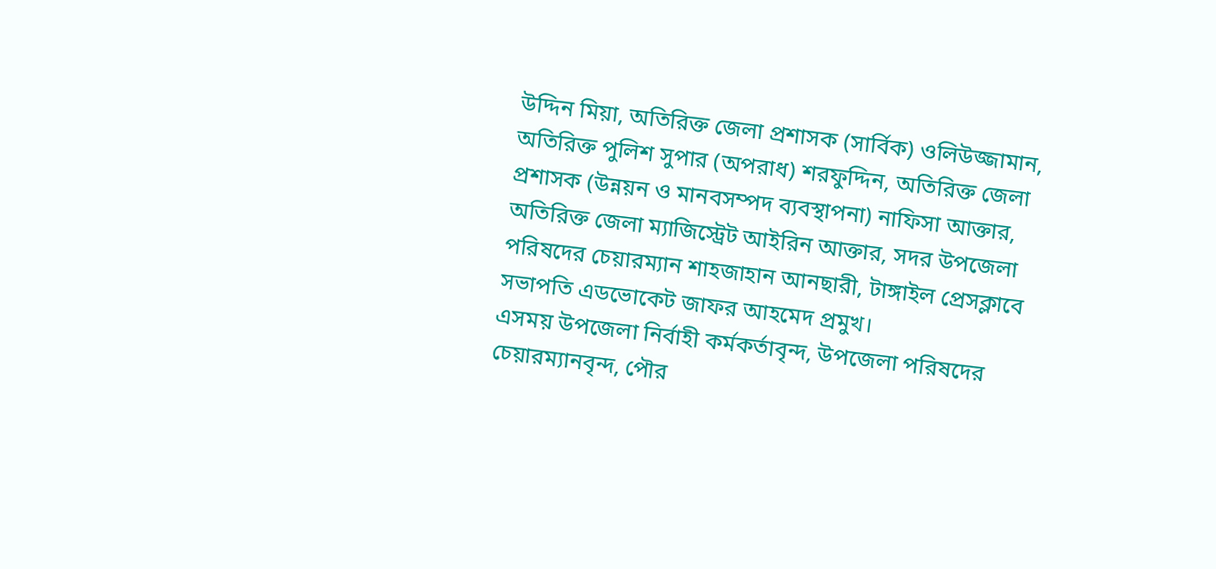উদ্দিন মিয়া, অতিরিক্ত জেলা প্রশাসক (সার্বিক) ওলিউজ্জামান, অতিরিক্ত পুলিশ সুপার (অপরাধ) শরফুদ্দিন, অতিরিক্ত জেলা প্রশাসক (উন্নয়ন ও মানবসম্পদ ব্যবস্থাপনা) নাফিসা আক্তার, অতিরিক্ত জেলা ম্যাজিস্ট্রেট আইরিন আক্তার, সদর উপজেলা পরিষদের চেয়ারম্যান শাহজাহান আনছারী, টাঙ্গাইল প্রেসক্লাবে সভাপতি এডভোকেট জাফর আহমেদ প্রমুখ।
এসময় উপজেলা নির্বাহী কর্মকর্তাবৃন্দ, উপজেলা পরিষদের চেয়ারম্যানবৃন্দ, পৌর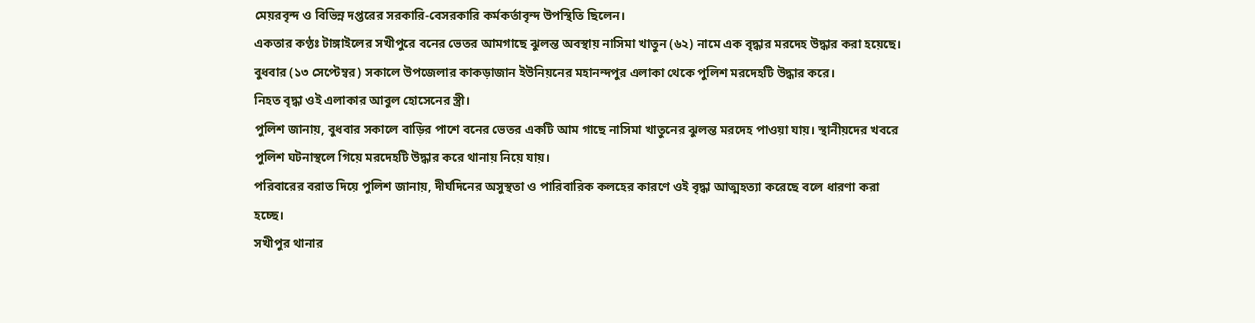মেয়রবৃন্দ ও বিভিন্ন দপ্তরের সরকারি-বেসরকারি কর্মকর্তাবৃন্দ উপস্থিতি ছিলেন।
একতার কণ্ঠঃ টাঙ্গাইলের সখীপুরে বনের ভেতর আমগাছে ঝুলন্ত অবস্থায় নাসিমা খাতুন (৬২) নামে এক বৃদ্ধার মরদেহ উদ্ধার করা হয়েছে।
বুধবার (১৩ সেপ্টেম্বর) সকালে উপজেলার কাকড়াজান ইউনিয়নের মহানন্দপুর এলাকা থেকে পুলিশ মরদেহটি উদ্ধার করে।
নিহত বৃদ্ধা ওই এলাকার আবুল হোসেনের স্ত্রী।
পুলিশ জানায়, বুধবার সকালে বাড়ির পাশে বনের ভেতর একটি আম গাছে নাসিমা খাতুনের ঝুলন্ত মরদেহ পাওয়া যায়। স্থানীয়দের খবরে পুলিশ ঘটনাস্থলে গিয়ে মরদেহটি উদ্ধার করে থানায় নিয়ে যায়।
পরিবারের বরাত দিয়ে পুলিশ জানায়, দীর্ঘদিনের অসুস্থতা ও পারিবারিক কলহের কারণে ওই বৃদ্ধা আত্মহত্যা করেছে বলে ধারণা করা হচ্ছে।
সখীপুর থানার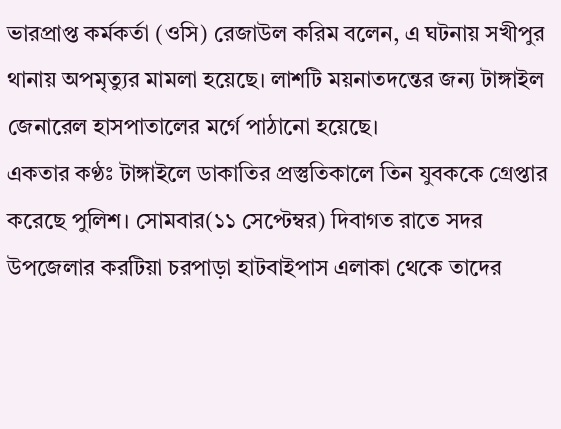ভারপ্রাপ্ত কর্মকর্তা (ওসি) রেজাউল করিম বলেন, এ ঘটনায় সখীপুর থানায় অপমৃত্যুর মামলা হয়েছে। লাশটি ময়নাতদন্তের জন্য টাঙ্গাইল জেনারেল হাসপাতালের মর্গে পাঠানো হয়েছে।
একতার কণ্ঠঃ টাঙ্গাইলে ডাকাতির প্রস্তুতিকালে তিন যুবককে গ্রেপ্তার করেছে পুলিশ। সোমবার(১১ সেপ্টেম্বর) দিবাগত রাতে সদর উপজেলার করটিয়া চরপাড়া হাটবাইপাস এলাকা থেকে তাদের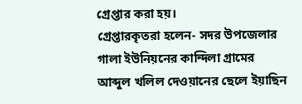গ্রেপ্তার করা হয়।
গ্রেপ্তারকৃতরা হলেন- সদর উপজেলার গালা ইউনিয়নের কান্দিলা গ্রামের আব্দুল খলিল দেওয়ানের ছেলে ইয়াছিন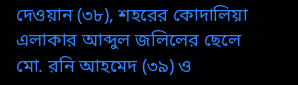দেওয়ান (৩৮), শহরের কোদালিয়া এলাকার আব্দুল জলিলের ছেলে মো. রনি আহমেদ (৩৯) ও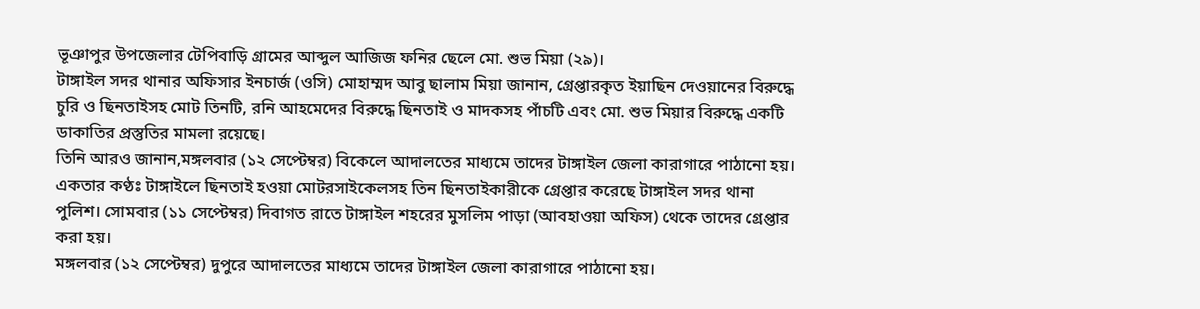ভূঞাপুর উপজেলার টেপিবাড়ি গ্রামের আব্দুল আজিজ ফনির ছেলে মো. শুভ মিয়া (২৯)।
টাঙ্গাইল সদর থানার অফিসার ইনচার্জ (ওসি) মোহাম্মদ আবু ছালাম মিয়া জানান, গ্রেপ্তারকৃত ইয়াছিন দেওয়ানের বিরুদ্ধে চুরি ও ছিনতাইসহ মোট তিনটি, রনি আহমেদের বিরুদ্ধে ছিনতাই ও মাদকসহ পাঁচটি এবং মো. শুভ মিয়ার বিরুদ্ধে একটি ডাকাতির প্রস্তুতির মামলা রয়েছে।
তিনি আরও জানান,মঙ্গলবার (১২ সেপ্টেম্বর) বিকেলে আদালতের মাধ্যমে তাদের টাঙ্গাইল জেলা কারাগারে পাঠানো হয়।
একতার কণ্ঠঃ টাঙ্গাইলে ছিনতাই হওয়া মোটরসাইকেলসহ তিন ছিনতাইকারীকে গ্রেপ্তার করেছে টাঙ্গাইল সদর থানা পুলিশ। সোমবার (১১ সেপ্টেম্বর) দিবাগত রাতে টাঙ্গাইল শহরের মুসলিম পাড়া (আবহাওয়া অফিস) থেকে তাদের গ্রেপ্তার করা হয়।
মঙ্গলবার (১২ সেপ্টেম্বর) দুপুরে আদালতের মাধ্যমে তাদের টাঙ্গাইল জেলা কারাগারে পাঠানো হয়।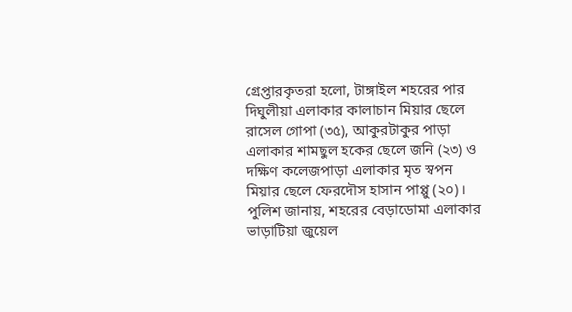গ্রেপ্তারকৃতরা হলো, টাঙ্গাইল শহরের পার দিঘুলীয়া এলাকার কালাচান মিয়ার ছেলে রাসেল গোপা (৩৫), আকুরটাকুর পাড়া এলাকার শামছুল হকের ছেলে জনি (২৩) ও দক্ষিণ কলেজপাড়া এলাকার মৃত স্বপন মিয়ার ছেলে ফেরদৌস হাসান পাপ্পু (২০)।
পুলিশ জানায়, শহরের বেড়াডোমা এলাকার ভাড়াটিয়া জুয়েল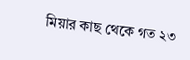মিয়ার কাছ থেকে গত ২৩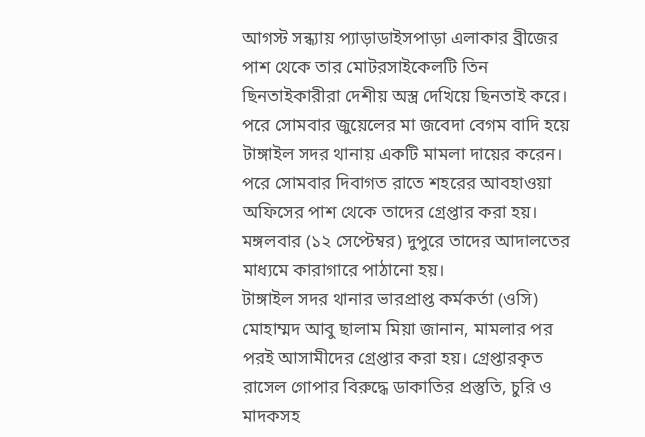আগস্ট সন্ধ্যায় প্যাড়াডাইসপাড়া এলাকার ব্রীজের পাশ থেকে তার মোটরসাইকেলটি তিন ছিনতাইকারীরা দেশীয় অস্ত্র দেখিয়ে ছিনতাই করে। পরে সোমবার জুয়েলের মা জবেদা বেগম বাদি হয়ে টাঙ্গাইল সদর থানায় একটি মামলা দায়ের করেন। পরে সোমবার দিবাগত রাতে শহরের আবহাওয়া অফিসের পাশ থেকে তাদের গ্রেপ্তার করা হয়। মঙ্গলবার (১২ সেপ্টেম্বর) দুপুরে তাদের আদালতের মাধ্যমে কারাগারে পাঠানো হয়।
টাঙ্গাইল সদর থানার ভারপ্রাপ্ত কর্মকর্তা (ওসি) মোহাম্মদ আবু ছালাম মিয়া জানান, মামলার পর পরই আসামীদের গ্রেপ্তার করা হয়। গ্রেপ্তারকৃত রাসেল গোপার বিরুদ্ধে ডাকাতির প্রস্তুতি, চুরি ও মাদকসহ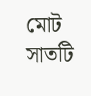মোট সাতটি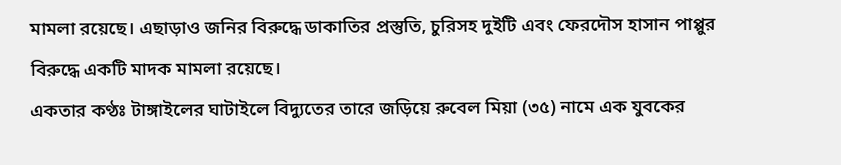মামলা রয়েছে। এছাড়াও জনির বিরুদ্ধে ডাকাতির প্রস্তুতি, চুরিসহ দুইটি এবং ফেরদৌস হাসান পাপ্পুর বিরুদ্ধে একটি মাদক মামলা রয়েছে।
একতার কণ্ঠঃ টাঙ্গাইলের ঘাটাইলে বিদ্যুতের তারে জড়িয়ে রুবেল মিয়া (৩৫) নামে এক যুবকের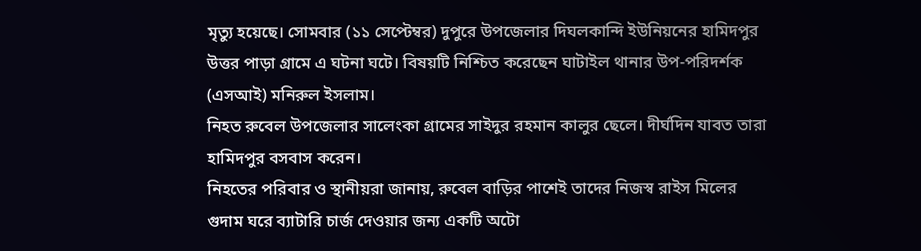মৃত্যু হয়েছে। সোমবার (১১ সেপ্টেম্বর) দুপুরে উপজেলার দিঘলকান্দি ইউনিয়নের হামিদপুর উত্তর পাড়া গ্রামে এ ঘটনা ঘটে। বিষয়টি নিশ্চিত করেছেন ঘাটাইল থানার উপ-পরিদর্শক (এসআই) মনিরুল ইসলাম।
নিহত রুবেল উপজেলার সালেংকা গ্রামের সাইদুর রহমান কালুর ছেলে। দীর্ঘদিন যাবত তারা হামিদপুর বসবাস করেন।
নিহতের পরিবার ও স্থানীয়রা জানায়, রুবেল বাড়ির পাশেই তাদের নিজস্ব রাইস মিলের গুদাম ঘরে ব্যাটারি চার্জ দেওয়ার জন্য একটি অটো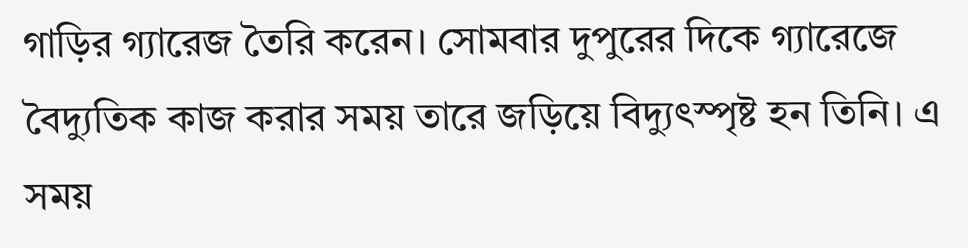গাড়ির গ্যারেজ তৈরি করেন। সোমবার দুপুরের দিকে গ্যারেজে বৈদ্যুতিক কাজ করার সময় তারে জড়িয়ে বিদ্যুৎস্পৃষ্ট হন তিনি। এ সময়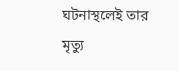ঘটনাস্থলেই তার মৃত্যু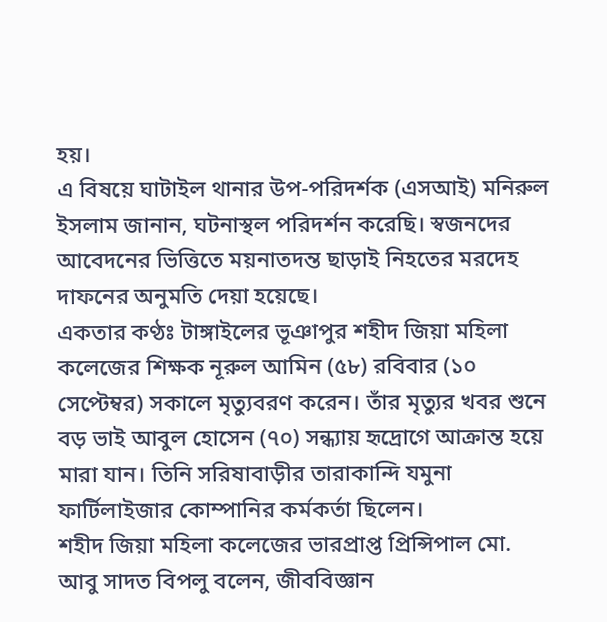হয়।
এ বিষয়ে ঘাটাইল থানার উপ-পরিদর্শক (এসআই) মনিরুল ইসলাম জানান, ঘটনাস্থল পরিদর্শন করেছি। স্বজনদের আবেদনের ভিত্তিতে ময়নাতদন্ত ছাড়াই নিহতের মরদেহ দাফনের অনুমতি দেয়া হয়েছে।
একতার কণ্ঠঃ টাঙ্গাইলের ভূঞাপুর শহীদ জিয়া মহিলা কলেজের শিক্ষক নূরুল আমিন (৫৮) রবিবার (১০ সেপ্টেম্বর) সকালে মৃত্যুবরণ করেন। তাঁর মৃত্যুর খবর শুনে বড় ভাই আবুল হোসেন (৭০) সন্ধ্যায় হৃদ্রোগে আক্রান্ত হয়ে মারা যান। তিনি সরিষাবাড়ীর তারাকান্দি যমুনা ফার্টিলাইজার কোম্পানির কর্মকর্তা ছিলেন।
শহীদ জিয়া মহিলা কলেজের ভারপ্রাপ্ত প্রিন্সিপাল মো. আবু সাদত বিপলু বলেন, জীববিজ্ঞান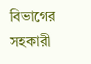বিভাগের সহকারী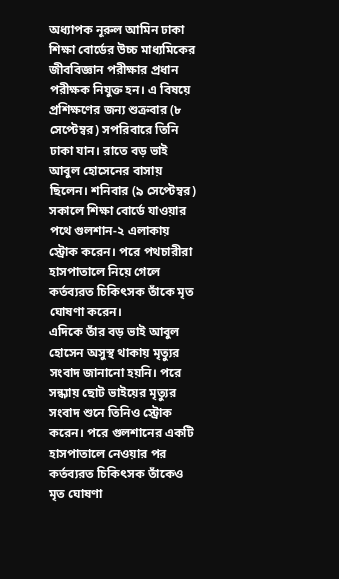অধ্যাপক নূরুল আমিন ঢাকা শিক্ষা বোর্ডের উচ্চ মাধ্যমিকের জীববিজ্ঞান পরীক্ষার প্রধান পরীক্ষক নিযুক্ত হন। এ বিষয়ে প্রশিক্ষণের জন্য শুক্রবার (৮ সেপ্টেম্বর) সপরিবারে তিনি ঢাকা যান। রাতে বড় ভাই আবুল হোসেনের বাসায় ছিলেন। শনিবার (৯ সেপ্টেম্বর) সকালে শিক্ষা বোর্ডে যাওয়ার পথে গুলশান-২ এলাকায় স্ট্রোক করেন। পরে পথচারীরা হাসপাতালে নিয়ে গেলে কর্তব্যরত চিকিৎসক তাঁকে মৃত ঘোষণা করেন।
এদিকে তাঁর বড় ভাই আবুল হোসেন অসুস্থ থাকায় মৃত্যুর সংবাদ জানানো হয়নি। পরে সন্ধ্যায় ছোট ভাইয়ের মৃত্যুর সংবাদ শুনে তিনিও স্ট্রোক করেন। পরে গুলশানের একটি হাসপাতালে নেওয়ার পর কর্তব্যরত চিকিৎসক তাঁকেও মৃত ঘোষণা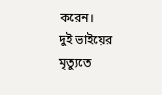করেন।
দুই ভাইয়ের মৃত্যুতে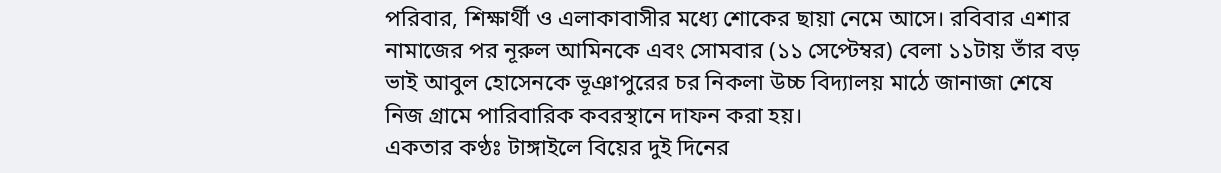পরিবার, শিক্ষার্থী ও এলাকাবাসীর মধ্যে শোকের ছায়া নেমে আসে। রবিবার এশার নামাজের পর নূরুল আমিনকে এবং সোমবার (১১ সেপ্টেম্বর) বেলা ১১টায় তাঁর বড় ভাই আবুল হোসেনকে ভূঞাপুরের চর নিকলা উচ্চ বিদ্যালয় মাঠে জানাজা শেষে নিজ গ্রামে পারিবারিক কবরস্থানে দাফন করা হয়।
একতার কণ্ঠঃ টাঙ্গাইলে বিয়ের দুই দিনের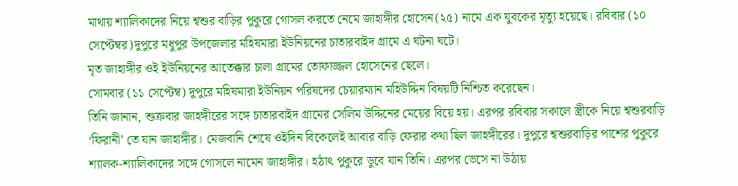মাথায় শ্যালিকাদের নিয়ে শ্বশুর বাড়ির পুকুরে গোসল করতে নেমে জাহাঙ্গীর হোসেন(২৫) নামে এক যুবকের মৃত্যু হয়েছে। রবিবার (১০ সেপ্টেম্বর)দুপুরে মধুপুর উপজেলার মহিষমারা ইউনিয়নের চাতারবাইদ গ্রামে এ ঘটনা ঘটে।
মৃত জাহাঙ্গীর ওই ইউনিয়নের আতেক্কার চালা গ্রামের তোফাজ্জল হোসেনের ছেলে।
সোমবার (১১ সেপ্টেম্ব) দুপুরে মহিষমারা ইউনিয়ন পরিষদের চেয়ারম্যান মহিউদ্দিন বিষয়টি নিশ্চিত করেছেন।
তিনি জানান, শুক্রবার জাহঙ্গীরের সঙ্গে চাতারবাইদ গ্রামের সেলিম উদ্দিনের মেয়ের বিয়ে হয়। এরপর রবিবার সকালে স্ত্রীকে নিয়ে শ্বশুরবাড়ি ‘ফিরানী’ তে যান জাহাঙ্গীর। মেজবানি শেষে ওইদিন বিকেলেই আবার বাড়ি ফেরার কথা ছিল জাহঙ্গীরের। দুপুরে শ্বশুরবাড়ির পাশের পুকুরে শ্যালক-শ্যালিকাদের সঙ্গে গোসলে নামেন জাহাঙ্গীর। হঠাৎ পুকুরে ডুবে যান তিনি। এরপর ভেসে না উঠায়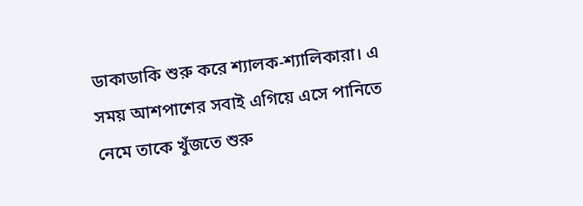ডাকাডাকি শুরু করে শ্যালক-শ্যালিকারা। এ সময় আশপাশের সবাই এগিয়ে এসে পানিতে নেমে তাকে খুঁজতে শুরু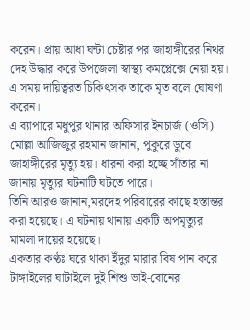করেন। প্রায় আধা ঘন্টা চেষ্টার পর জাহাঙ্গীরের নিথর দেহ উদ্ধার করে উপজেলা স্বাস্থ্য কমপ্লেক্সে নেয়া হয়। এ সময় দায়িত্বরত চিকিৎসক তাকে মৃত বলে ঘোষণা করেন।
এ ব্যাপারে মধুপুর থানার অফিসার ইনচার্জ (ওসি) মোল্লা আজিজুর রহমান জানান, পুকুরে ডুবে জাহাঙ্গীরের মৃত্যু হয়। ধারনা করা হচ্ছে সাঁতার না জানায় মৃত্যুর ঘটনাটি ঘটতে পারে।
তিনি আরও জানান,মরদেহ পরিবারের কাছে হস্তান্তর করা হয়েছে। এ ঘটনায় থানায় একটি অপমৃত্যুর মামলা দায়ের হয়েছে।
একতার কণ্ঠঃ ঘরে থাকা ইঁদুর মারার বিষ পান করে টাঙ্গাইলের ঘাটাইলে দুই শিশু ভাই-বোনের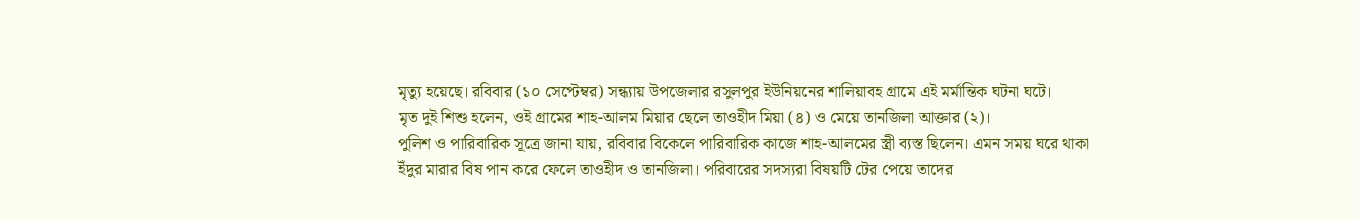মৃত্যু হয়েছে। রবিবার (১০ সেপ্টেম্বর) সন্ধ্যায় উপজেলার রসুলপুর ইউনিয়নের শালিয়াবহ গ্রামে এই মর্মান্তিক ঘটনা ঘটে।
মৃত দুই শিশু হলেন, ওই গ্রামের শাহ-আলম মিয়ার ছেলে তাওহীদ মিয়া (৪) ও মেয়ে তানজিলা আক্তার (২)।
পুলিশ ও পারিবারিক সূত্রে জানা যায়, রবিবার বিকেলে পারিবারিক কাজে শাহ-আলমের স্ত্রী ব্যস্ত ছিলেন। এমন সময় ঘরে থাকা ইঁদুর মারার বিষ পান করে ফেলে তাওহীদ ও তানজিলা। পরিবারের সদস্যরা বিষয়টি টের পেয়ে তাদের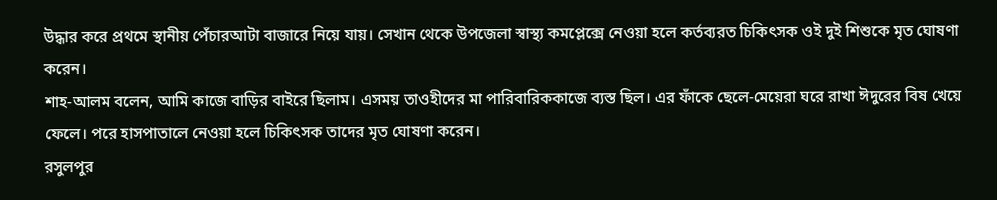উদ্ধার করে প্রথমে স্থানীয় পেঁচারআটা বাজারে নিয়ে যায়। সেখান থেকে উপজেলা স্বাস্থ্য কমপ্লেক্সে নেওয়া হলে কর্তব্যরত চিকিৎসক ওই দুই শিশুকে মৃত ঘোষণা করেন।
শাহ-আলম বলেন, আমি কাজে বাড়ির বাইরে ছিলাম। এসময় তাওহীদের মা পারিবারিককাজে ব্যস্ত ছিল। এর ফাঁকে ছেলে-মেয়েরা ঘরে রাখা ঈদুরের বিষ খেয়ে ফেলে। পরে হাসপাতালে নেওয়া হলে চিকিৎসক তাদের মৃত ঘোষণা করেন।
রসুলপুর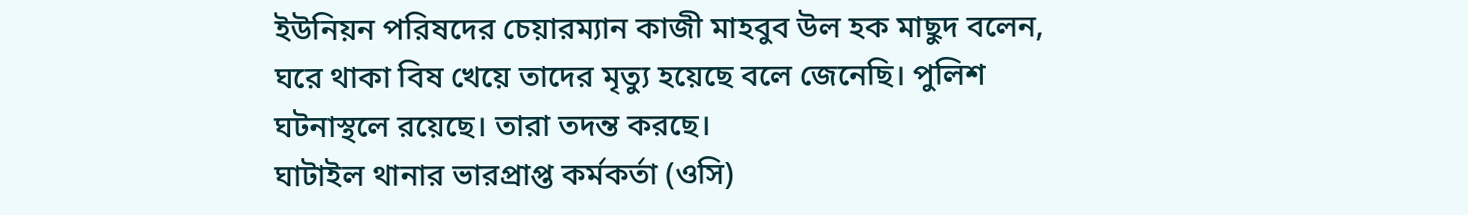ইউনিয়ন পরিষদের চেয়ারম্যান কাজী মাহবুব উল হক মাছুদ বলেন, ঘরে থাকা বিষ খেয়ে তাদের মৃত্যু হয়েছে বলে জেনেছি। পুলিশ ঘটনাস্থলে রয়েছে। তারা তদন্ত করছে।
ঘাটাইল থানার ভারপ্রাপ্ত কর্মকর্তা (ওসি)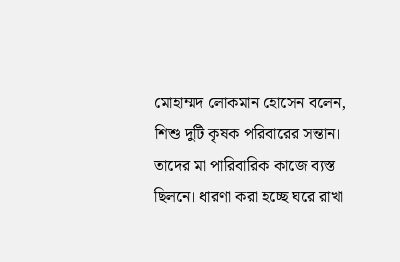মোহাম্মদ লোকমান হোসেন বলেন, শিশু দুটি কৃষক পরিবারের সন্তান। তাদের মা পারিবারিক কাজে ব্যস্ত ছিলনে। ধারণা করা হচ্ছে ঘরে রাখা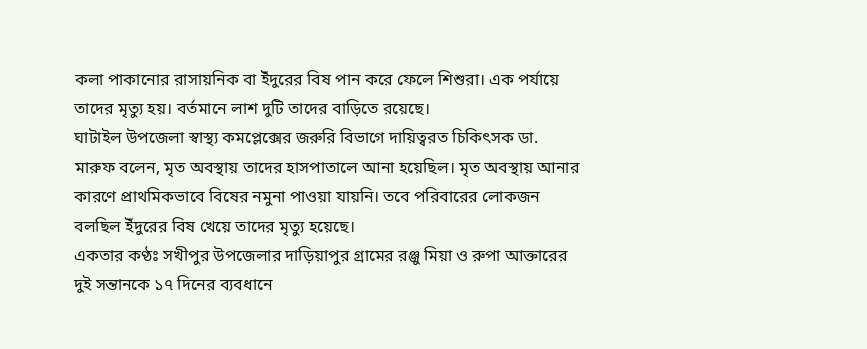কলা পাকানোর রাসায়নিক বা ইঁদুরের বিষ পান করে ফেলে শিশুরা। এক পর্যায়ে তাদের মৃত্যু হয়। বর্তমানে লাশ দুটি তাদের বাড়িতে রয়েছে।
ঘাটাইল উপজেলা স্বাস্থ্য কমপ্লেক্সের জরুরি বিভাগে দায়িত্বরত চিকিৎসক ডা. মারুফ বলেন, মৃত অবস্থায় তাদের হাসপাতালে আনা হয়েছিল। মৃত অবস্থায় আনার কারণে প্রাথমিকভাবে বিষের নমুনা পাওয়া যায়নি। তবে পরিবারের লোকজন বলছিল ইঁদুরের বিষ খেয়ে তাদের মৃত্যু হয়েছে।
একতার কণ্ঠঃ সখীপুর উপজেলার দাড়িয়াপুর গ্রামের রঞ্জু মিয়া ও রুপা আক্তারের দুই সন্তানকে ১৭ দিনের ব্যবধানে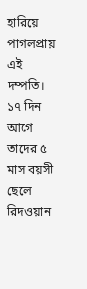হারিয়ে পাগলপ্রায় এই দম্পতি। ১৭ দিন আগে তাদের ৫ মাস বয়সী ছেলে রিদওয়ান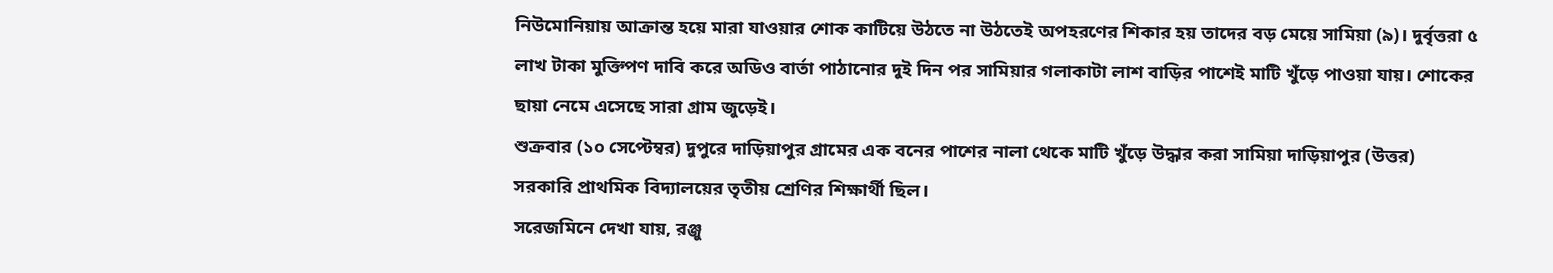নিউমোনিয়ায় আক্রান্ত হয়ে মারা যাওয়ার শোক কাটিয়ে উঠতে না উঠতেই অপহরণের শিকার হয় তাদের বড় মেয়ে সামিয়া (৯)। দুর্বৃত্তরা ৫ লাখ টাকা মুক্তিপণ দাবি করে অডিও বার্তা পাঠানোর দুই দিন পর সামিয়ার গলাকাটা লাশ বাড়ির পাশেই মাটি খুঁড়ে পাওয়া যায়। শোকের ছায়া নেমে এসেছে সারা গ্রাম জুড়েই।
শুক্রবার (১০ সেপ্টেম্বর) দুপুরে দাড়িয়াপুর গ্রামের এক বনের পাশের নালা থেকে মাটি খুঁড়ে উদ্ধার করা সামিয়া দাড়িয়াপুর (উত্তর) সরকারি প্রাথমিক বিদ্যালয়ের তৃতীয় শ্রেণির শিক্ষার্থী ছিল।
সরেজমিনে দেখা যায়, রঞ্জু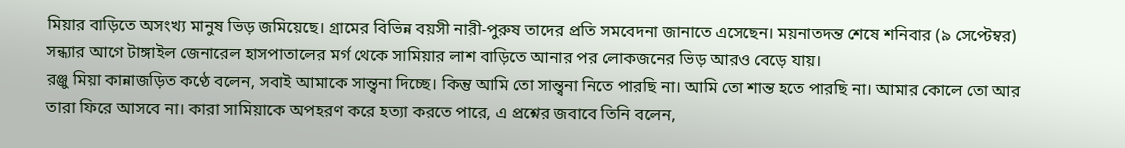মিয়ার বাড়িতে অসংখ্য মানুষ ভিড় জমিয়েছে। গ্রামের বিভিন্ন বয়সী নারী-পুরুষ তাদের প্রতি সমবেদনা জানাতে এসেছেন। ময়নাতদন্ত শেষে শনিবার (৯ সেপ্টেম্বর) সন্ধ্যার আগে টাঙ্গাইল জেনারেল হাসপাতালের মর্গ থেকে সামিয়ার লাশ বাড়িতে আনার পর লোকজনের ভিড় আরও বেড়ে যায়।
রঞ্জু মিয়া কান্নাজড়িত কণ্ঠে বলেন, সবাই আমাকে সান্ত্বনা দিচ্ছে। কিন্তু আমি তো সান্ত্বনা নিতে পারছি না। আমি তো শান্ত হতে পারছি না। আমার কোলে তো আর তারা ফিরে আসবে না। কারা সামিয়াকে অপহরণ করে হত্যা করতে পারে, এ প্রশ্নের জবাবে তিনি বলেন,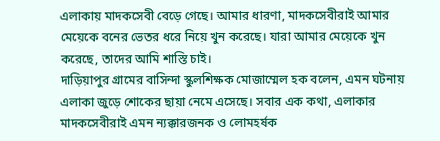এলাকায় মাদকসেবী বেড়ে গেছে। আমার ধারণা, মাদকসেবীরাই আমার মেয়েকে বনের ভেতর ধরে নিয়ে খুন করেছে। যারা আমার মেয়েকে খুন করেছে, তাদের আমি শাস্তি চাই।
দাড়িয়াপুর গ্রামের বাসিন্দা স্কুলশিক্ষক মোজাম্মেল হক বলেন, এমন ঘটনায় এলাকা জুড়ে শোকের ছায়া নেমে এসেছে। সবার এক কথা, এলাকার মাদকসেবীরাই এমন ন্যক্কারজনক ও লোমহর্ষক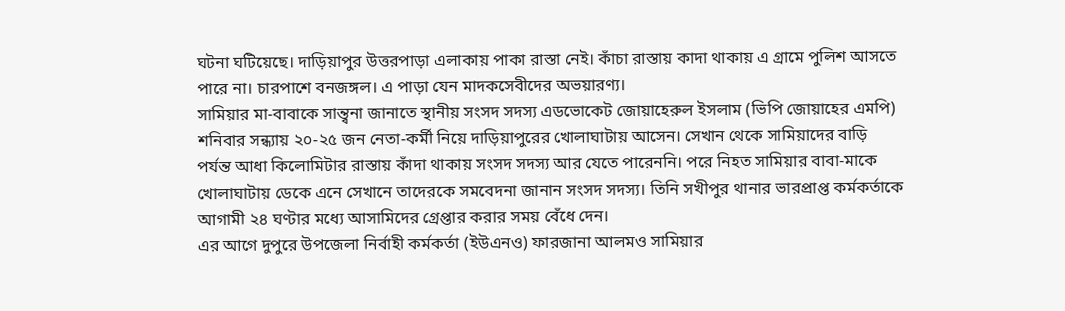ঘটনা ঘটিয়েছে। দাড়িয়াপুর উত্তরপাড়া এলাকায় পাকা রাস্তা নেই। কাঁচা রাস্তায় কাদা থাকায় এ গ্রামে পুলিশ আসতে পারে না। চারপাশে বনজঙ্গল। এ পাড়া যেন মাদকসেবীদের অভয়ারণ্য।
সামিয়ার মা-বাবাকে সান্ত্বনা জানাতে স্থানীয় সংসদ সদস্য এডভোকেট জোয়াহেরুল ইসলাম (ভিপি জোয়াহের এমপি) শনিবার সন্ধ্যায় ২০-২৫ জন নেতা-কর্মী নিয়ে দাড়িয়াপুরের খোলাঘাটায় আসেন। সেখান থেকে সামিয়াদের বাড়ি পর্যন্ত আধা কিলোমিটার রাস্তায় কাঁদা থাকায় সংসদ সদস্য আর যেতে পারেননি। পরে নিহত সামিয়ার বাবা-মাকে খোলাঘাটায় ডেকে এনে সেখানে তাদেরকে সমবেদনা জানান সংসদ সদস্য। তিনি সখীপুর থানার ভারপ্রাপ্ত কর্মকর্তাকে আগামী ২৪ ঘণ্টার মধ্যে আসামিদের গ্রেপ্তার করার সময় বেঁধে দেন।
এর আগে দুপুরে উপজেলা নির্বাহী কর্মকর্তা (ইউএনও) ফারজানা আলমও সামিয়ার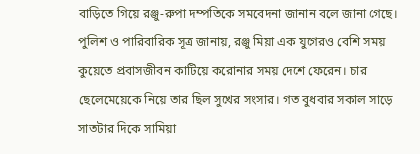বাড়িতে গিয়ে রঞ্জু-রুপা দম্পতিকে সমবেদনা জানান বলে জানা গেছে।
পুলিশ ও পারিবারিক সূত্র জানায়, রঞ্জু মিয়া এক যুগেরও বেশি সময় কুয়েতে প্রবাসজীবন কাটিয়ে করোনার সময় দেশে ফেরেন। চার ছেলেমেয়েকে নিয়ে তার ছিল সুখের সংসার। গত বুধবার সকাল সাড়ে সাতটার দিকে সামিয়া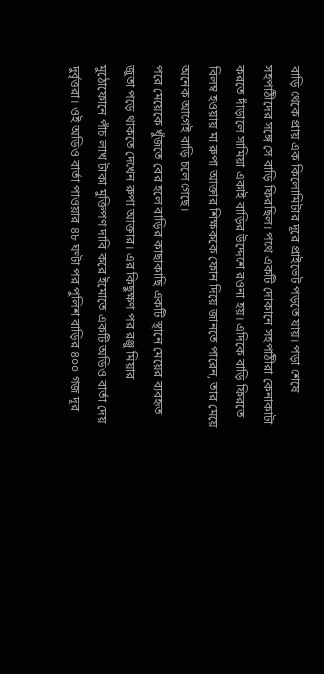বাড়ি থেকে প্রায় এক কিলোমিটার দূরে প্রাইভেট পড়তে যায়। পড়া শেষে সহপাঠীদের সঙ্গে সে বাড়ি ফিরছিল। পথে একটি দোকানে সহপাঠীরা কেনাকাটা করতে দাঁড়ালে সামিয়া একাই বাড়ির উদ্দেশে রওনা হয়। এদিকে বাড়ি ফিরতে বিলম্ব হওয়ায় মা রুপা আক্তার শিক্ষককে ফোন দিয়ে জানতে পারেন, তার মেয়ে অনেক আগেই বাড়ি চলে গেছে।
পরে মেয়েকে খুঁজতে বের হলে বাড়ির কাছাকাছি একটি স্থানে মেয়ের ব্যবহৃত জুতা পড়ে থাকতে দেখেন রুপা আক্তার। এর কিছুক্ষণ পর রঞ্জু মিয়ার মুঠোফোনে পাঁচ লাখ টাকা মুক্তিপণ দাবি করে ইমোতে একটি অডিও বার্তা দেয় দুর্বৃত্তরা। ওই অডিও বার্তা পাওয়ার ৪৮ ঘণ্টা পর পুলিশ বাড়ির ৪০০ গজ দূর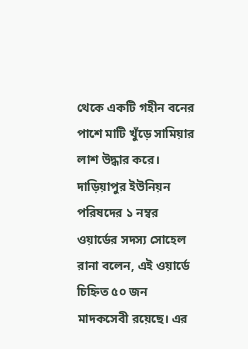থেকে একটি গহীন বনের পাশে মাটি খুঁড়ে সামিয়ার লাশ উদ্ধার করে।
দাড়িয়াপুর ইউনিয়ন পরিষদের ১ নম্বর ওয়ার্ডের সদস্য সোহেল রানা বলেন, এই ওয়ার্ডে চিহ্নিত ৫০ জন মাদকসেবী রয়েছে। এর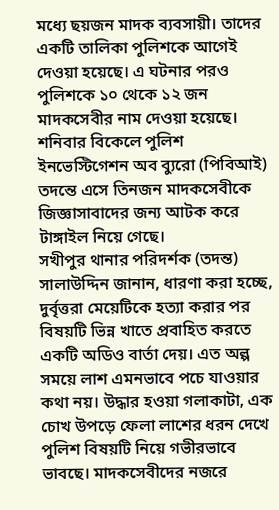মধ্যে ছয়জন মাদক ব্যবসায়ী। তাদের একটি তালিকা পুলিশকে আগেই দেওয়া হয়েছে। এ ঘটনার পরও পুলিশকে ১০ থেকে ১২ জন মাদকসেবীর নাম দেওয়া হয়েছে। শনিবার বিকেলে পুলিশ ইনভেস্টিগেশন অব ব্যুরো (পিবিআই) তদন্তে এসে তিনজন মাদকসেবীকে জিজ্ঞাসাবাদের জন্য আটক করে টাঙ্গাইল নিয়ে গেছে।
সখীপুর থানার পরিদর্শক (তদন্ত) সালাউদ্দিন জানান, ধারণা করা হচ্ছে, দুর্বৃত্তরা মেয়েটিকে হত্যা করার পর বিষয়টি ভিন্ন খাতে প্রবাহিত করতে একটি অডিও বার্তা দেয়। এত অল্প সময়ে লাশ এমনভাবে পচে যাওয়ার কথা নয়। উদ্ধার হওয়া গলাকাটা, এক চোখ উপড়ে ফেলা লাশের ধরন দেখে পুলিশ বিষয়টি নিয়ে গভীরভাবে ভাবছে। মাদকসেবীদের নজরে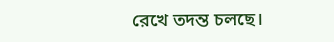রেখে তদন্ত চলছে।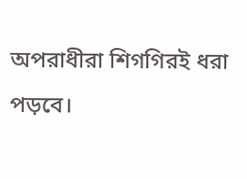অপরাধীরা শিগগিরই ধরা পড়বে।